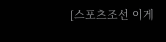[스포츠조선 이게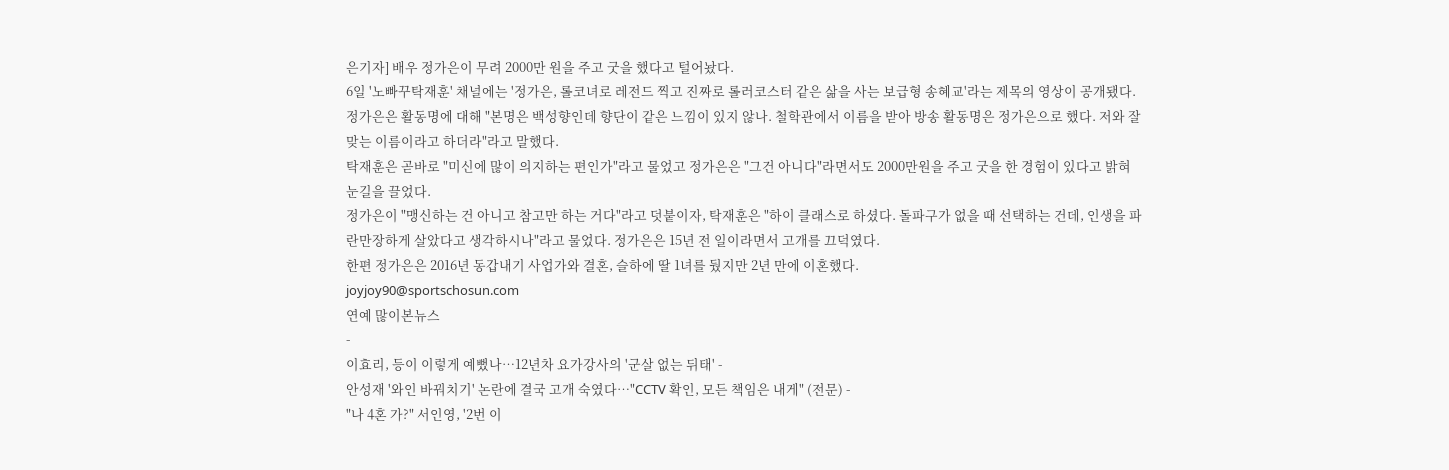은기자] 배우 정가은이 무려 2000만 원을 주고 굿을 했다고 털어놨다.
6일 '노빠꾸탁재훈' 채널에는 '정가은, 롤코녀로 레전드 찍고 진짜로 롤러코스터 같은 삶을 사는 보급형 송혜교'라는 제목의 영상이 공개됐다.
정가은은 활동명에 대해 "본명은 백성향인데 향단이 같은 느낌이 있지 않나. 철학관에서 이름을 받아 방송 활동명은 정가은으로 했다. 저와 잘 맞는 이름이라고 하더라"라고 말했다.
탁재훈은 곧바로 "미신에 많이 의지하는 편인가"라고 물었고 정가은은 "그건 아니다"라면서도 2000만원을 주고 굿을 한 경험이 있다고 밝혀 눈길을 끌었다.
정가은이 "맹신하는 건 아니고 참고만 하는 거다"라고 덧붙이자, 탁재훈은 "하이 클래스로 하셨다. 돌파구가 없을 때 선택하는 건데, 인생을 파란만장하게 살았다고 생각하시나"라고 물었다. 정가은은 15년 전 일이라면서 고개를 끄덕였다.
한편 정가은은 2016년 동갑내기 사업가와 결혼, 슬하에 딸 1녀를 뒀지만 2년 만에 이혼했다.
joyjoy90@sportschosun.com
연예 많이본뉴스
-
이효리, 등이 이렇게 예뻤나…12년차 요가강사의 '군살 없는 뒤태' -
안성재 '와인 바꿔치기' 논란에 결국 고개 숙였다…"CCTV 확인, 모든 책임은 내게" (전문) -
"나 4혼 가?" 서인영, '2번 이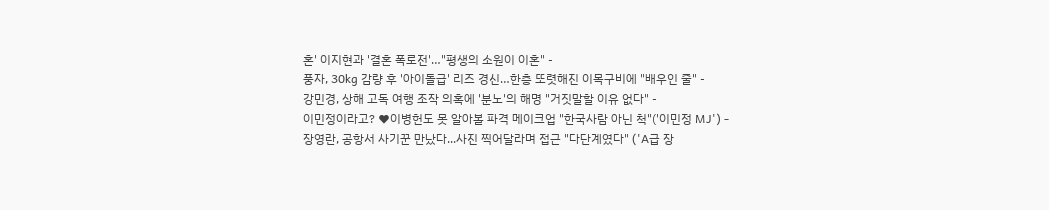혼' 이지현과 '결혼 폭로전'…"평생의 소원이 이혼" -
풍자, 30kg 감량 후 '아이돌급' 리즈 경신…한층 또렷해진 이목구비에 "배우인 줄" -
강민경, 상해 고독 여행 조작 의혹에 '분노'의 해명 "거짓말할 이유 없다" -
이민정이라고? ♥이병헌도 못 알아볼 파격 메이크업 "한국사람 아닌 척"('이민정 MJ') -
장영란, 공항서 사기꾼 만났다...사진 찍어달라며 접근 "다단계였다" ('A급 장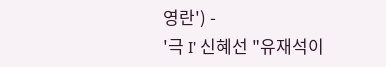영란') -
'극 I' 신혜선 "유재석이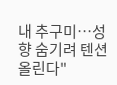내 추구미…성향 숨기려 텐션 올린다"